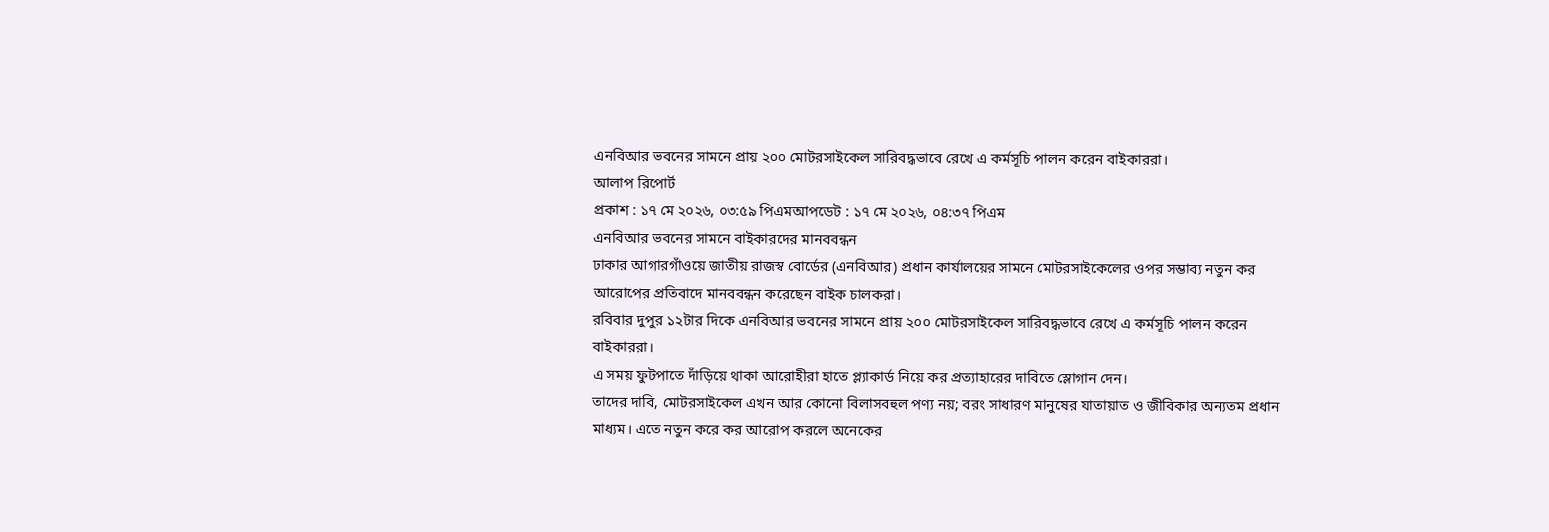এনবিআর ভবনের সামনে প্রায় ২০০ মোটরসাইকেল সারিবদ্ধভাবে রেখে এ কর্মসূচি পালন করেন বাইকাররা।
আলাপ রিপোর্ট
প্রকাশ : ১৭ মে ২০২৬, ০৩:৫৯ পিএমআপডেট : ১৭ মে ২০২৬, ০৪:৩৭ পিএম
এনবিআর ভবনের সামনে বাইকারদের মানববন্ধন
ঢাকার আগারগাঁওয়ে জাতীয় রাজস্ব বোর্ডের (এনবিআর) প্রধান কার্যালয়ের সামনে মোটরসাইকেলের ওপর সম্ভাব্য নতুন কর আরোপের প্রতিবাদে মানববন্ধন করেছেন বাইক চালকরা।
রবিবার দুপুর ১২টার দিকে এনবিআর ভবনের সামনে প্রায় ২০০ মোটরসাইকেল সারিবদ্ধভাবে রেখে এ কর্মসূচি পালন করেন বাইকাররা।
এ সময় ফুটপাতে দাঁড়িয়ে থাকা আরোহীরা হাতে প্ল্যাকার্ড নিয়ে কর প্রত্যাহারের দাবিতে স্লোগান দেন।
তাদের দাবি, মোটরসাইকেল এখন আর কোনো বিলাসবহুল পণ্য নয়; বরং সাধারণ মানুষের যাতায়াত ও জীবিকার অন্যতম প্রধান মাধ্যম। এতে নতুন করে কর আরোপ করলে অনেকের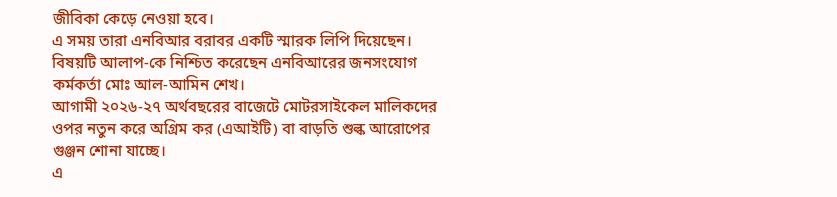জীবিকা কেড়ে নেওয়া হবে।
এ সময় তারা এনবিআর বরাবর একটি স্মারক লিপি দিয়েছেন। বিষয়টি আলাপ-কে নিশ্চিত করেছেন এনবিআরের জনসংযোগ কর্মকর্তা মোঃ আল-আমিন শেখ।
আগামী ২০২৬-২৭ অর্থবছরের বাজেটে মোটরসাইকেল মালিকদের ওপর নতুন করে অগ্রিম কর (এআইটি) বা বাড়তি শুল্ক আরোপের গুঞ্জন শোনা যাচ্ছে।
এ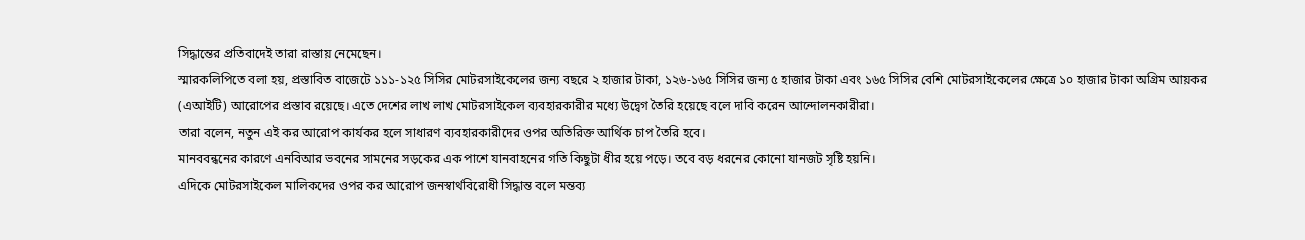সিদ্ধান্তের প্রতিবাদেই তারা রাস্তায় নেমেছেন।
স্মারকলিপিতে বলা হয়, প্রস্তাবিত বাজেটে ১১১-১২৫ সিসির মোটরসাইকেলের জন্য বছরে ২ হাজার টাকা, ১২৬-১৬৫ সিসির জন্য ৫ হাজার টাকা এবং ১৬৫ সিসির বেশি মোটরসাইকেলের ক্ষেত্রে ১০ হাজার টাকা অগ্রিম আয়কর (এআইটি) আরোপের প্রস্তাব রয়েছে। এতে দেশের লাখ লাখ মোটরসাইকেল ব্যবহারকারীর মধ্যে উদ্বেগ তৈরি হয়েছে বলে দাবি করেন আন্দোলনকারীরা।
তারা বলেন, নতুন এই কর আরোপ কার্যকর হলে সাধারণ ব্যবহারকারীদের ওপর অতিরিক্ত আর্থিক চাপ তৈরি হবে।
মানববন্ধনের কারণে এনবিআর ভবনের সামনের সড়কের এক পাশে যানবাহনের গতি কিছুটা ধীর হয়ে পড়ে। তবে বড় ধরনের কোনো যানজট সৃষ্টি হয়নি।
এদিকে মোটরসাইকেল মালিকদের ওপর কর আরোপ জনস্বার্থবিরোধী সিদ্ধান্ত বলে মন্তব্য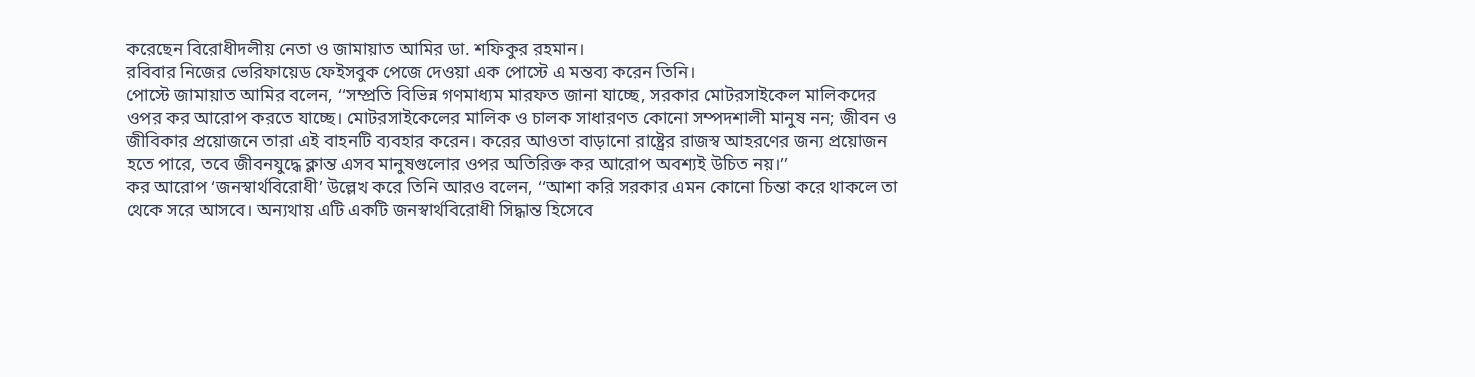করেছেন বিরোধীদলীয় নেতা ও জামায়াত আমির ডা. শফিকুর রহমান।
রবিবার নিজের ভেরিফায়েড ফেইসবুক পেজে দেওয়া এক পোস্টে এ মন্তব্য করেন তিনি।
পোস্টে জামায়াত আমির বলেন, ‘‘সম্প্রতি বিভিন্ন গণমাধ্যম মারফত জানা যাচ্ছে, সরকার মোটরসাইকেল মালিকদের ওপর কর আরোপ করতে যাচ্ছে। মোটরসাইকেলের মালিক ও চালক সাধারণত কোনো সম্পদশালী মানুষ নন; জীবন ও জীবিকার প্রয়োজনে তারা এই বাহনটি ব্যবহার করেন। করের আওতা বাড়ানো রাষ্ট্রের রাজস্ব আহরণের জন্য প্রয়োজন হতে পারে, তবে জীবনযুদ্ধে ক্লান্ত এসব মানুষগুলোর ওপর অতিরিক্ত কর আরোপ অবশ্যই উচিত নয়।’’
কর আরোপ ‘জনস্বার্থবিরোধী’ উল্লেখ করে তিনি আরও বলেন, ‘‘আশা করি সরকার এমন কোনো চিন্তা করে থাকলে তা থেকে সরে আসবে। অন্যথায় এটি একটি জনস্বার্থবিরোধী সিদ্ধান্ত হিসেবে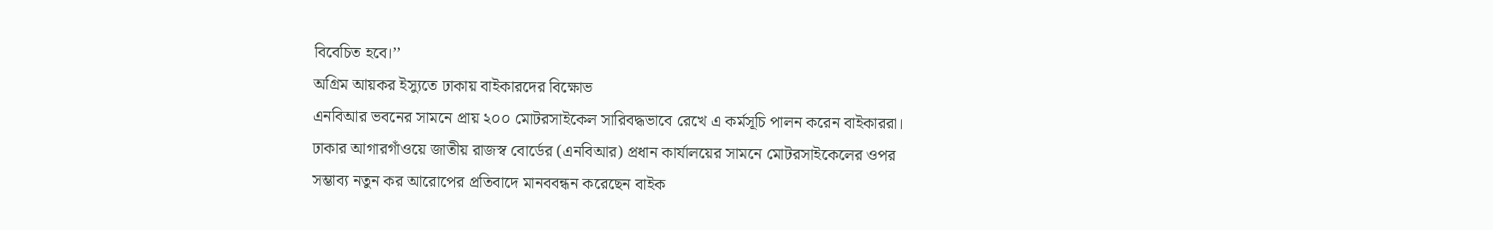বিবেচিত হবে।’’
অগ্রিম আয়কর ইস্যুতে ঢাকায় বাইকারদের বিক্ষোভ
এনবিআর ভবনের সামনে প্রায় ২০০ মোটরসাইকেল সারিবদ্ধভাবে রেখে এ কর্মসূচি পালন করেন বাইকাররা।
ঢাকার আগারগাঁওয়ে জাতীয় রাজস্ব বোর্ডের (এনবিআর) প্রধান কার্যালয়ের সামনে মোটরসাইকেলের ওপর সম্ভাব্য নতুন কর আরোপের প্রতিবাদে মানববন্ধন করেছেন বাইক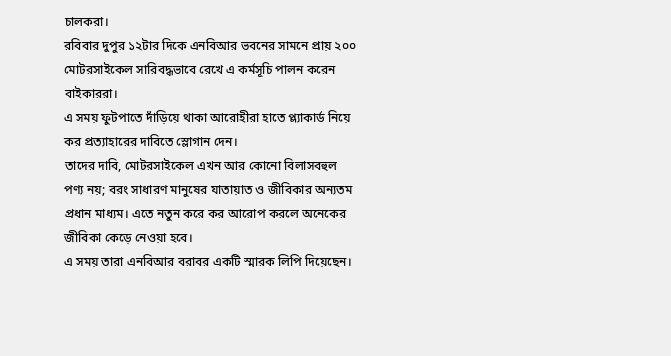চালকরা।
রবিবার দুপুর ১২টার দিকে এনবিআর ভবনের সামনে প্রায় ২০০ মোটরসাইকেল সারিবদ্ধভাবে রেখে এ কর্মসূচি পালন করেন বাইকাররা।
এ সময় ফুটপাতে দাঁড়িয়ে থাকা আরোহীরা হাতে প্ল্যাকার্ড নিয়ে কর প্রত্যাহারের দাবিতে স্লোগান দেন।
তাদের দাবি, মোটরসাইকেল এখন আর কোনো বিলাসবহুল পণ্য নয়; বরং সাধারণ মানুষের যাতায়াত ও জীবিকার অন্যতম প্রধান মাধ্যম। এতে নতুন করে কর আরোপ করলে অনেকের জীবিকা কেড়ে নেওয়া হবে।
এ সময় তারা এনবিআর বরাবর একটি স্মারক লিপি দিয়েছেন।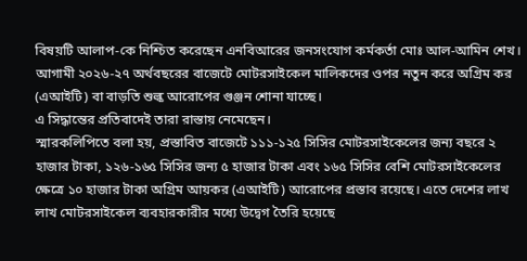বিষয়টি আলাপ-কে নিশ্চিত করেছেন এনবিআরের জনসংযোগ কর্মকর্তা মোঃ আল-আমিন শেখ।
আগামী ২০২৬-২৭ অর্থবছরের বাজেটে মোটরসাইকেল মালিকদের ওপর নতুন করে অগ্রিম কর (এআইটি) বা বাড়তি শুল্ক আরোপের গুঞ্জন শোনা যাচ্ছে।
এ সিদ্ধান্তের প্রতিবাদেই তারা রাস্তায় নেমেছেন।
স্মারকলিপিতে বলা হয়, প্রস্তাবিত বাজেটে ১১১-১২৫ সিসির মোটরসাইকেলের জন্য বছরে ২ হাজার টাকা, ১২৬-১৬৫ সিসির জন্য ৫ হাজার টাকা এবং ১৬৫ সিসির বেশি মোটরসাইকেলের ক্ষেত্রে ১০ হাজার টাকা অগ্রিম আয়কর (এআইটি) আরোপের প্রস্তাব রয়েছে। এতে দেশের লাখ লাখ মোটরসাইকেল ব্যবহারকারীর মধ্যে উদ্বেগ তৈরি হয়েছে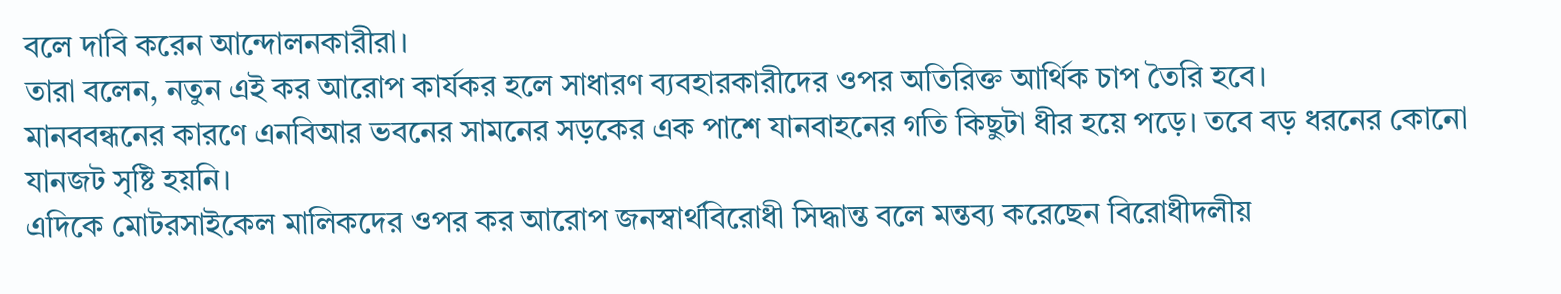বলে দাবি করেন আন্দোলনকারীরা।
তারা বলেন, নতুন এই কর আরোপ কার্যকর হলে সাধারণ ব্যবহারকারীদের ওপর অতিরিক্ত আর্থিক চাপ তৈরি হবে।
মানববন্ধনের কারণে এনবিআর ভবনের সামনের সড়কের এক পাশে যানবাহনের গতি কিছুটা ধীর হয়ে পড়ে। তবে বড় ধরনের কোনো যানজট সৃষ্টি হয়নি।
এদিকে মোটরসাইকেল মালিকদের ওপর কর আরোপ জনস্বার্থবিরোধী সিদ্ধান্ত বলে মন্তব্য করেছেন বিরোধীদলীয়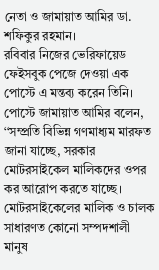নেতা ও জামায়াত আমির ডা. শফিকুর রহমান।
রবিবার নিজের ভেরিফায়েড ফেইসবুক পেজে দেওয়া এক পোস্টে এ মন্তব্য করেন তিনি।
পোস্টে জামায়াত আমির বলেন, ‘‘সম্প্রতি বিভিন্ন গণমাধ্যম মারফত জানা যাচ্ছে, সরকার মোটরসাইকেল মালিকদের ওপর কর আরোপ করতে যাচ্ছে। মোটরসাইকেলের মালিক ও চালক সাধারণত কোনো সম্পদশালী মানুষ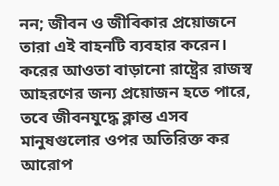নন; জীবন ও জীবিকার প্রয়োজনে তারা এই বাহনটি ব্যবহার করেন। করের আওতা বাড়ানো রাষ্ট্রের রাজস্ব আহরণের জন্য প্রয়োজন হতে পারে, তবে জীবনযুদ্ধে ক্লান্ত এসব মানুষগুলোর ওপর অতিরিক্ত কর আরোপ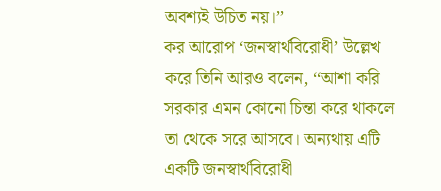অবশ্যই উচিত নয়।’’
কর আরোপ ‘জনস্বার্থবিরোধী’ উল্লেখ করে তিনি আরও বলেন, ‘‘আশা করি সরকার এমন কোনো চিন্তা করে থাকলে তা থেকে সরে আসবে। অন্যথায় এটি একটি জনস্বার্থবিরোধী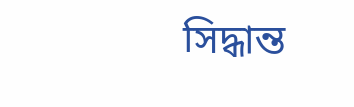সিদ্ধান্ত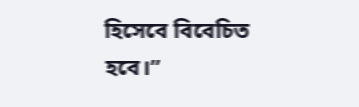হিসেবে বিবেচিত হবে।’’